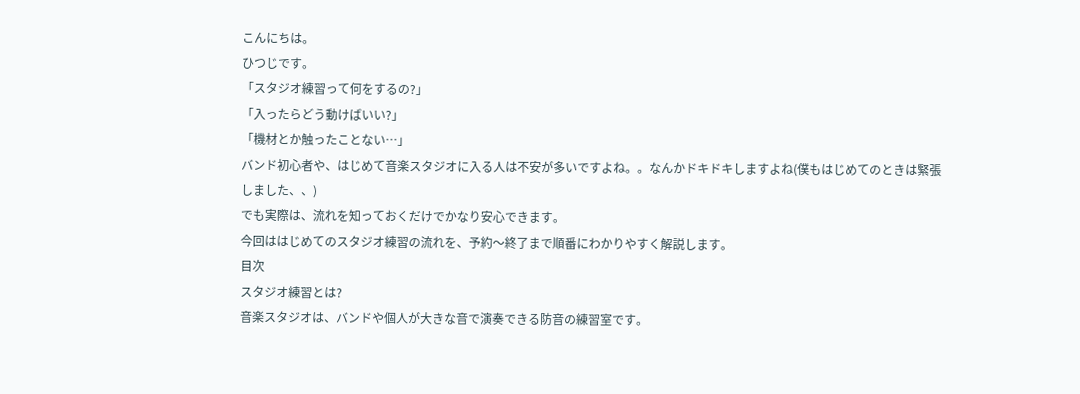こんにちは。
ひつじです。
「スタジオ練習って何をするの?」
「入ったらどう動けばいい?」
「機材とか触ったことない…」
バンド初心者や、はじめて音楽スタジオに入る人は不安が多いですよね。。なんかドキドキしますよね(僕もはじめてのときは緊張しました、、)
でも実際は、流れを知っておくだけでかなり安心できます。
今回ははじめてのスタジオ練習の流れを、予約〜終了まで順番にわかりやすく解説します。
目次
スタジオ練習とは?
音楽スタジオは、バンドや個人が大きな音で演奏できる防音の練習室です。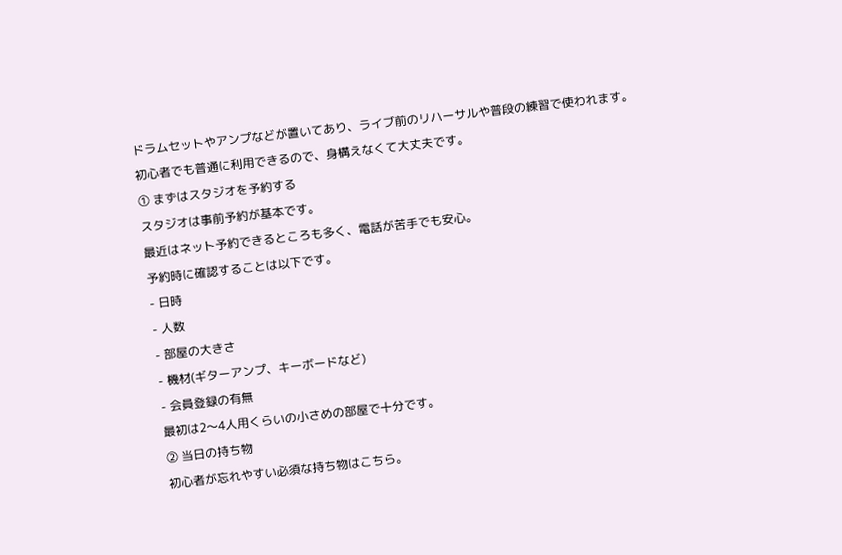ドラムセットやアンプなどが置いてあり、ライブ前のリハーサルや普段の練習で使われます。
初心者でも普通に利用できるので、身構えなくて大丈夫です。
① まずはスタジオを予約する
スタジオは事前予約が基本です。
最近はネット予約できるところも多く、電話が苦手でも安心。
予約時に確認することは以下です。
- 日時
- 人数
- 部屋の大きさ
- 機材(ギターアンプ、キーボードなど)
- 会員登録の有無
最初は2〜4人用くらいの小さめの部屋で十分です。
② 当日の持ち物
初心者が忘れやすい必須な持ち物はこちら。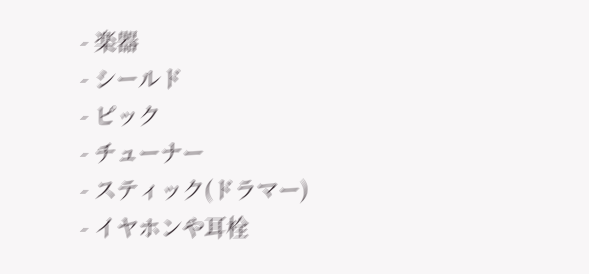- 楽器
- シールド
- ピック
- チューナー
- スティック(ドラマー)
- イヤホンや耳栓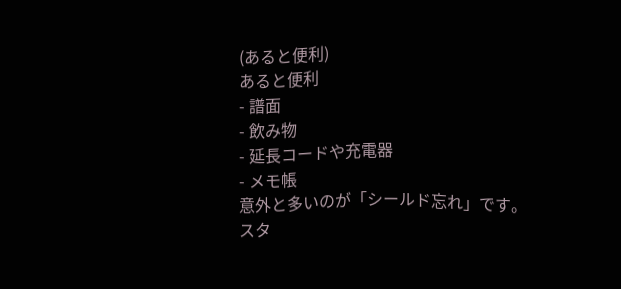(あると便利)
あると便利
- 譜面
- 飲み物
- 延長コードや充電器
- メモ帳
意外と多いのが「シールド忘れ」です。
スタ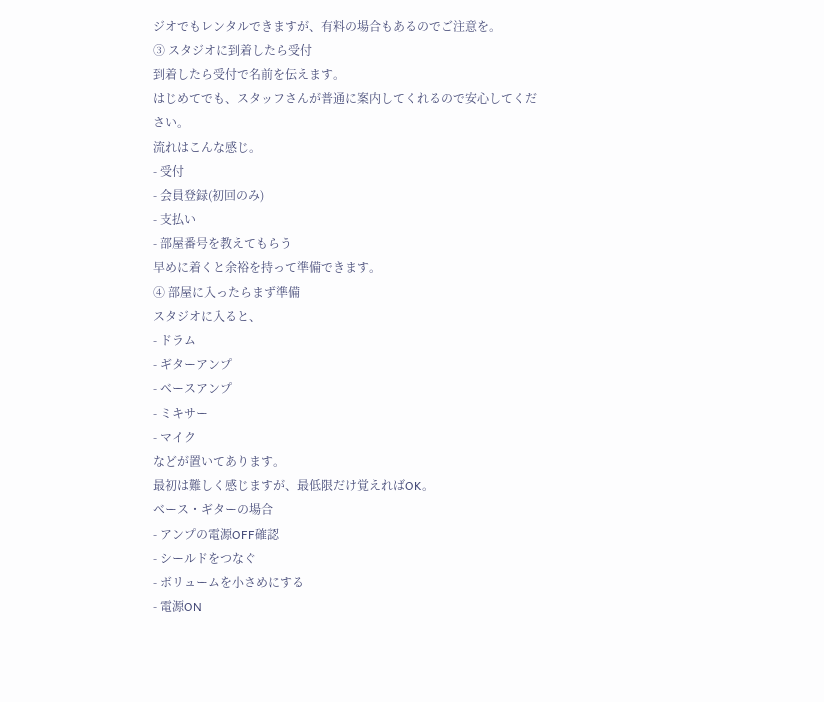ジオでもレンタルできますが、有料の場合もあるのでご注意を。
③ スタジオに到着したら受付
到着したら受付で名前を伝えます。
はじめてでも、スタッフさんが普通に案内してくれるので安心してください。
流れはこんな感じ。
- 受付
- 会員登録(初回のみ)
- 支払い
- 部屋番号を教えてもらう
早めに着くと余裕を持って準備できます。
④ 部屋に入ったらまず準備
スタジオに入ると、
- ドラム
- ギターアンプ
- ベースアンプ
- ミキサー
- マイク
などが置いてあります。
最初は難しく感じますが、最低限だけ覚えればOK。
ベース・ギターの場合
- アンプの電源OFF確認
- シールドをつなぐ
- ボリュームを小さめにする
- 電源ON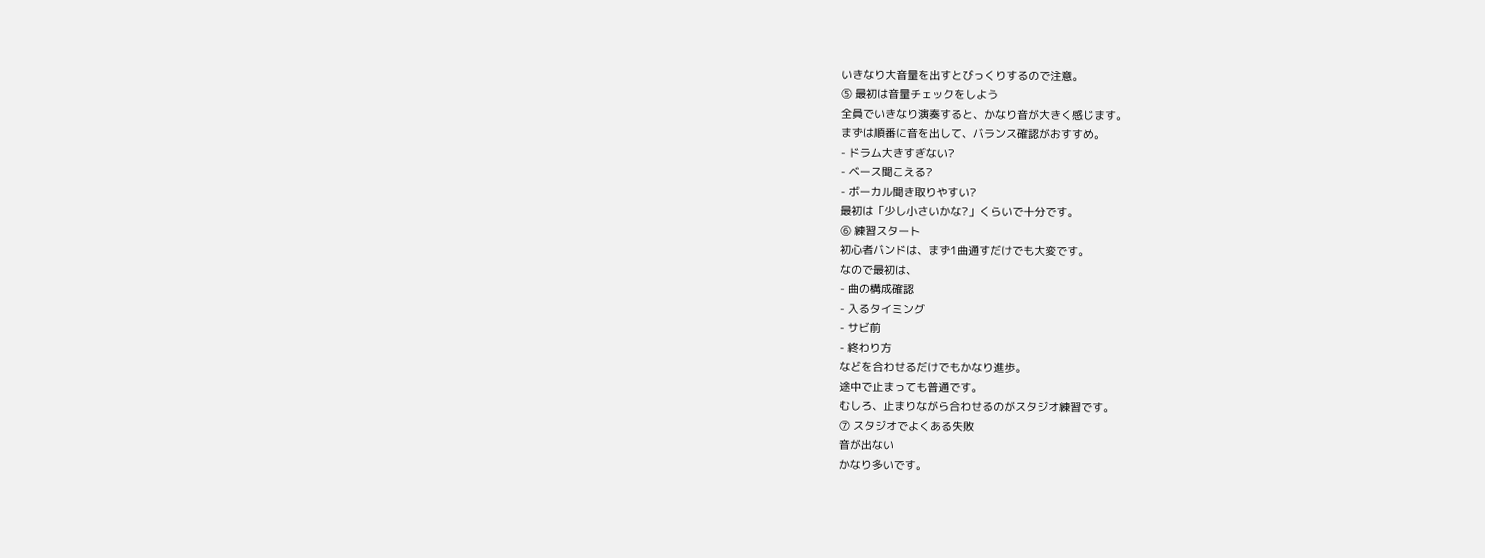いきなり大音量を出すとびっくりするので注意。
⑤ 最初は音量チェックをしよう
全員でいきなり演奏すると、かなり音が大きく感じます。
まずは順番に音を出して、バランス確認がおすすめ。
- ドラム大きすぎない?
- ベース聞こえる?
- ボーカル聞き取りやすい?
最初は「少し小さいかな?」くらいで十分です。
⑥ 練習スタート
初心者バンドは、まず1曲通すだけでも大変です。
なので最初は、
- 曲の構成確認
- 入るタイミング
- サビ前
- 終わり方
などを合わせるだけでもかなり進歩。
途中で止まっても普通です。
むしろ、止まりながら合わせるのがスタジオ練習です。
⑦ スタジオでよくある失敗
音が出ない
かなり多いです。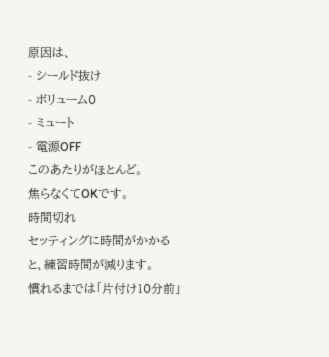原因は、
- シールド抜け
- ボリューム0
- ミュート
- 電源OFF
このあたりがほとんど。
焦らなくてOKです。
時間切れ
セッティングに時間がかかると、練習時間が減ります。
慣れるまでは「片付け10分前」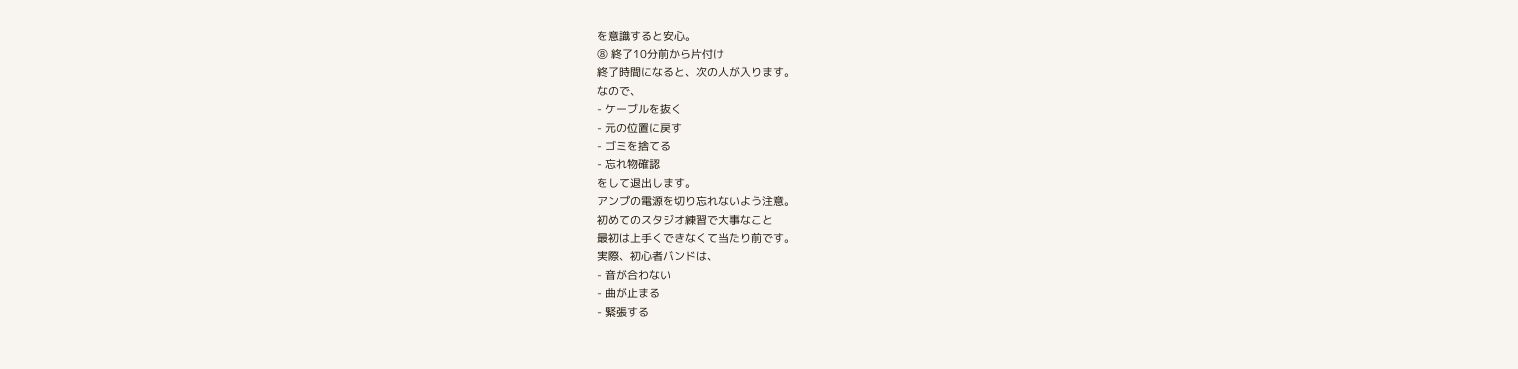を意識すると安心。
⑧ 終了10分前から片付け
終了時間になると、次の人が入ります。
なので、
- ケーブルを抜く
- 元の位置に戻す
- ゴミを捨てる
- 忘れ物確認
をして退出します。
アンプの電源を切り忘れないよう注意。
初めてのスタジオ練習で大事なこと
最初は上手くできなくて当たり前です。
実際、初心者バンドは、
- 音が合わない
- 曲が止まる
- 緊張する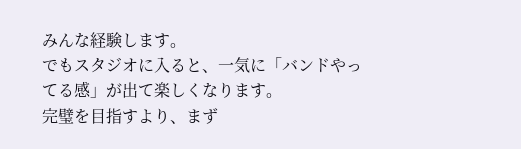みんな経験します。
でもスタジオに入ると、一気に「バンドやってる感」が出て楽しくなります。
完璧を目指すより、まず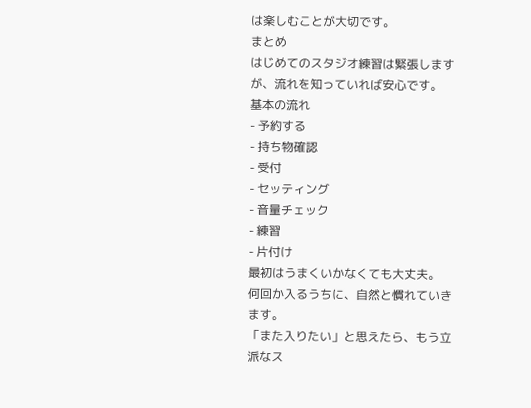は楽しむことが大切です。
まとめ
はじめてのスタジオ練習は緊張しますが、流れを知っていれば安心です。
基本の流れ
- 予約する
- 持ち物確認
- 受付
- セッティング
- 音量チェック
- 練習
- 片付け
最初はうまくいかなくても大丈夫。
何回か入るうちに、自然と慣れていきます。
「また入りたい」と思えたら、もう立派なス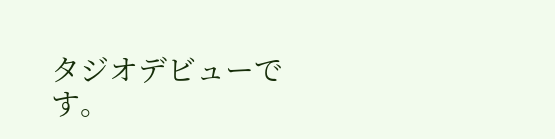タジオデビューです。